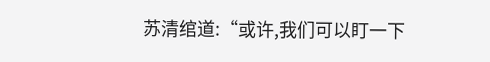苏清绾道:“或许,我们可以盯一下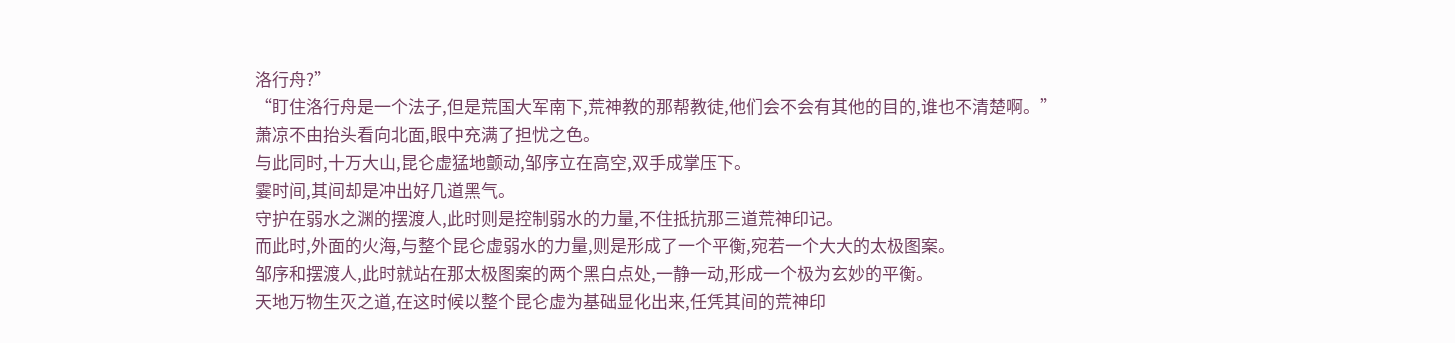洛行舟?”
“盯住洛行舟是一个法子,但是荒国大军南下,荒神教的那帮教徒,他们会不会有其他的目的,谁也不清楚啊。”
萧凉不由抬头看向北面,眼中充满了担忧之色。
与此同时,十万大山,昆仑虚猛地颤动,邹序立在高空,双手成掌压下。
霎时间,其间却是冲出好几道黑气。
守护在弱水之渊的摆渡人,此时则是控制弱水的力量,不住抵抗那三道荒神印记。
而此时,外面的火海,与整个昆仑虚弱水的力量,则是形成了一个平衡,宛若一个大大的太极图案。
邹序和摆渡人,此时就站在那太极图案的两个黑白点处,一静一动,形成一个极为玄妙的平衡。
天地万物生灭之道,在这时候以整个昆仑虚为基础显化出来,任凭其间的荒神印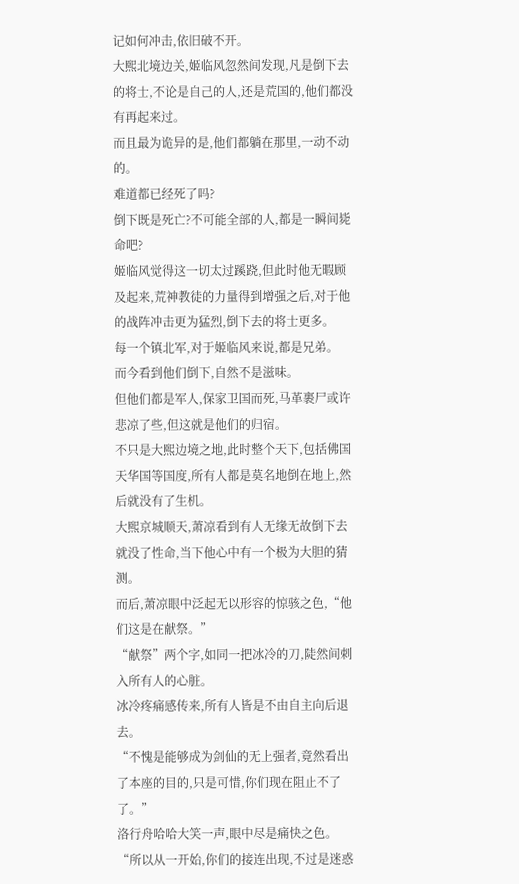记如何冲击,依旧破不开。
大熙北境边关,姬临风忽然间发现,凡是倒下去的将士,不论是自己的人,还是荒国的,他们都没有再起来过。
而且最为诡异的是,他们都躺在那里,一动不动的。
难道都已经死了吗?
倒下既是死亡?不可能全部的人,都是一瞬间毙命吧?
姬临风觉得这一切太过蹊跷,但此时他无暇顾及起来,荒神教徒的力量得到增强之后,对于他的战阵冲击更为猛烈,倒下去的将士更多。
每一个镇北军,对于姬临风来说,都是兄弟。
而今看到他们倒下,自然不是滋味。
但他们都是军人,保家卫国而死,马革裹尸或许悲凉了些,但这就是他们的归宿。
不只是大熙边境之地,此时整个天下,包括佛国天华国等国度,所有人都是莫名地倒在地上,然后就没有了生机。
大熙京城顺天,萧凉看到有人无缘无故倒下去就没了性命,当下他心中有一个极为大胆的猜测。
而后,萧凉眼中泛起无以形容的惊骇之色,“他们这是在献祭。”
“献祭”两个字,如同一把冰冷的刀,陡然间刺入所有人的心脏。
冰冷疼痛感传来,所有人皆是不由自主向后退去。
“不愧是能够成为剑仙的无上强者,竟然看出了本座的目的,只是可惜,你们现在阻止不了了。”
洛行舟哈哈大笑一声,眼中尽是痛快之色。
“所以从一开始,你们的接连出现,不过是迷惑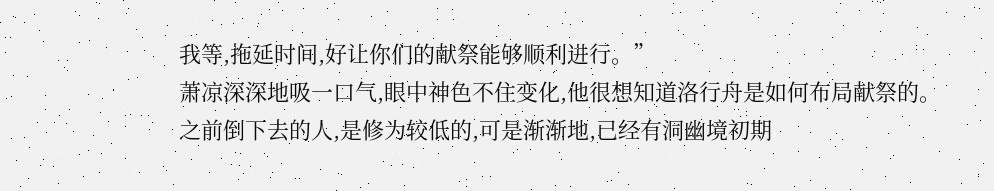我等,拖延时间,好让你们的献祭能够顺利进行。”
萧凉深深地吸一口气,眼中神色不住变化,他很想知道洛行舟是如何布局献祭的。
之前倒下去的人,是修为较低的,可是渐渐地,已经有洞幽境初期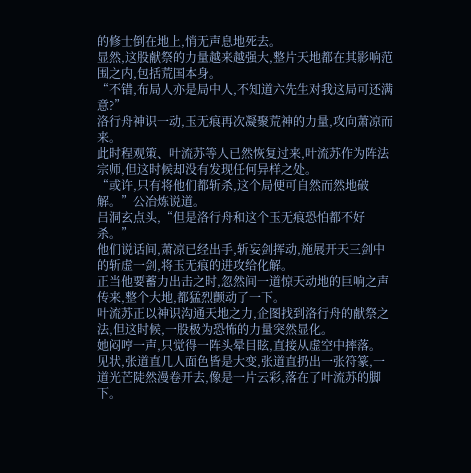的修士倒在地上,悄无声息地死去。
显然,这股献祭的力量越来越强大,整片天地都在其影响范围之内,包括荒国本身。
“不错,布局人亦是局中人,不知道六先生对我这局可还满意?”
洛行舟神识一动,玉无痕再次凝聚荒神的力量,攻向萧凉而来。
此时程观策、叶流苏等人已然恢复过来,叶流苏作为阵法宗师,但这时候却没有发现任何异样之处。
“或许,只有将他们都斩杀,这个局便可自然而然地破解。”公冶炼说道。
吕洞玄点头,“但是洛行舟和这个玉无痕恐怕都不好杀。”
他们说话间,萧凉已经出手,斩妄剑挥动,施展开天三剑中的斩虚一剑,将玉无痕的进攻给化解。
正当他要蓄力出击之时,忽然间一道惊天动地的巨响之声传来,整个大地,都猛烈颤动了一下。
叶流苏正以神识沟通天地之力,企图找到洛行舟的献祭之法,但这时候,一股极为恐怖的力量突然显化。
她闷哼一声,只觉得一阵头晕目眩,直接从虚空中摔落。
见状,张道直几人面色皆是大变,张道直扔出一张符篆,一道光芒陡然漫卷开去,像是一片云彩,落在了叶流苏的脚下。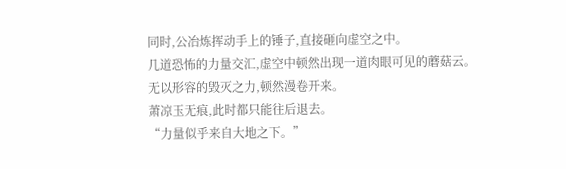同时,公冶炼挥动手上的锤子,直接砸向虚空之中。
几道恐怖的力量交汇,虚空中顿然出现一道肉眼可见的蘑菇云。
无以形容的毁灭之力,顿然漫卷开来。
萧凉玉无痕,此时都只能往后退去。
“力量似乎来自大地之下。”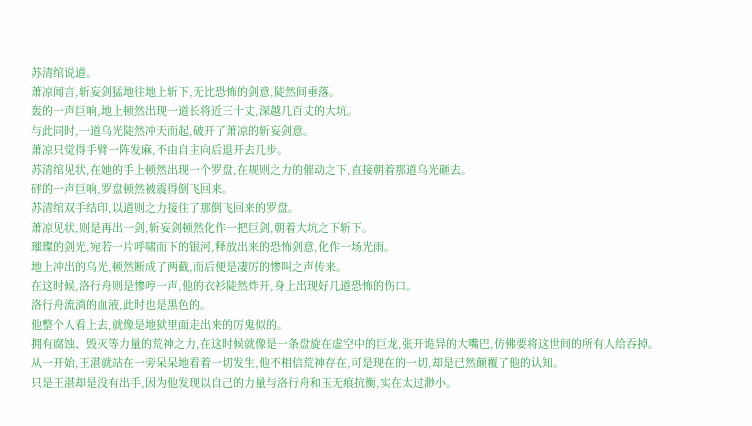苏清绾说道。
萧凉闻言,斩妄剑猛地往地上斩下,无比恐怖的剑意,陡然间垂落。
轰的一声巨响,地上顿然出现一道长将近三十丈,深越几百丈的大坑。
与此同时,一道乌光陡然冲天而起,破开了萧凉的斩妄剑意。
萧凉只觉得手臂一阵发麻,不由自主向后退开去几步。
苏清绾见状,在她的手上顿然出现一个罗盘,在规则之力的催动之下,直接朝着那道乌光砸去。
砰的一声巨响,罗盘顿然被震得倒飞回来。
苏清绾双手结印,以道则之力接住了那倒飞回来的罗盘。
萧凉见状,则是再出一剑,斩妄剑顿然化作一把巨剑,朝着大坑之下斩下。
璀璨的剑光,宛若一片呼啸而下的银河,释放出来的恐怖剑意,化作一场光雨。
地上冲出的乌光,顿然断成了两截,而后便是凄厉的惨叫之声传来。
在这时候,洛行舟则是惨哼一声,他的衣衫陡然炸开,身上出现好几道恐怖的伤口。
洛行舟流淌的血液,此时也是黑色的。
他整个人看上去,就像是地狱里面走出来的厉鬼似的。
拥有腐蚀、毁灭等力量的荒神之力,在这时候就像是一条盘旋在虚空中的巨龙,张开诡异的大嘴巴,仿佛要将这世间的所有人给吞掉。
从一开始,王湛就站在一旁呆呆地看着一切发生,他不相信荒神存在,可是现在的一切,却是已然颠覆了他的认知。
只是王湛却是没有出手,因为他发现以自己的力量与洛行舟和玉无痕抗衡,实在太过渺小。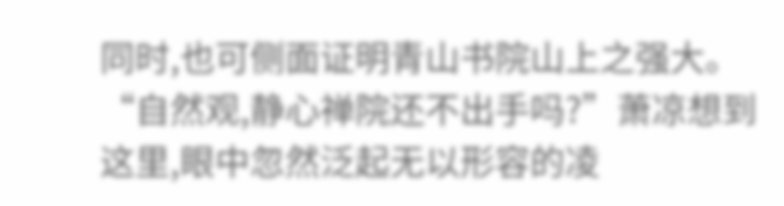同时,也可侧面证明青山书院山上之强大。
“自然观,静心禅院还不出手吗?”萧凉想到这里,眼中忽然泛起无以形容的凌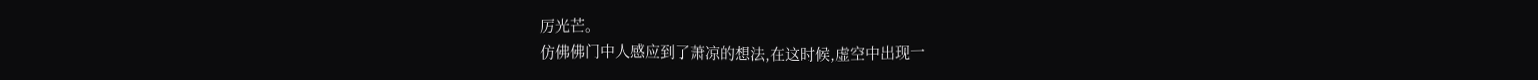厉光芒。
仿佛佛门中人感应到了萧凉的想法,在这时候,虚空中出现一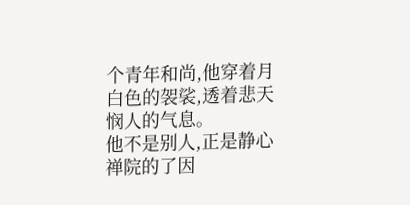个青年和尚,他穿着月白色的袈裟,透着悲天悯人的气息。
他不是别人,正是静心禅院的了因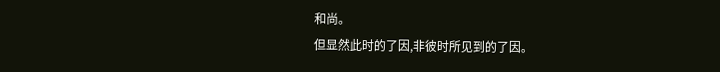和尚。
但显然此时的了因,非彼时所见到的了因。